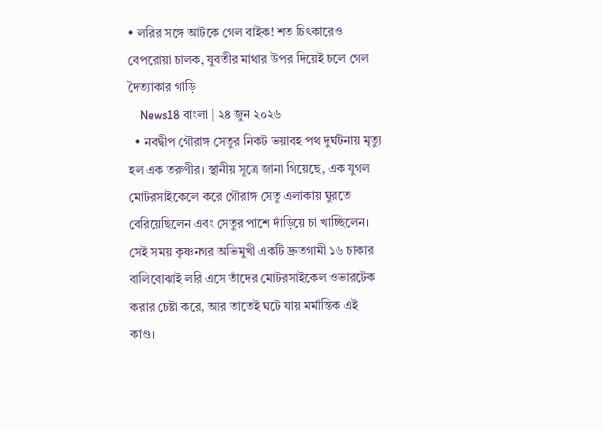• লরির সঙ্গে আটকে গেল বাইক! শত চিৎকারেও বেপরোয়া চালক, যুবতীর মাথার উপর দিয়েই চলে গেল দৈত্যাকার গাড়ি
    News18 বাংলা | ২৪ জুন ২০২৬
  • নবদ্বীপ গৌরাঙ্গ সেতুর নিকট ভয়াবহ পথ দুর্ঘটনায় মৃত্যু হল এক তরুণীর। স্থানীয় সূত্রে জানা গিয়েছে, এক যুগল মোটরসাইকেলে করে গৌরাঙ্গ সেতু এলাকায় ঘুরতে বেরিয়েছিলেন এবং সেতুর পাশে দাঁড়িয়ে চা খাচ্ছিলেন। সেই সময় কৃষ্ণনগর অভিমুখী একটি দ্রুতগামী ১৬ চাকার বালিবোঝাই লরি এসে তাঁদের মোটরসাইকেল ওভারটেক করার চেষ্টা করে, আর তাতেই ঘটে যায় মর্মান্তিক এই কাণ্ড।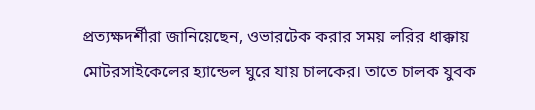প্রত্যক্ষদর্শীরা জানিয়েছেন, ওভারটেক করার সময় লরির ধাক্কায় মোটরসাইকেলের হ্যান্ডেল ঘুরে যায় চালকের। তাতে চালক যুবক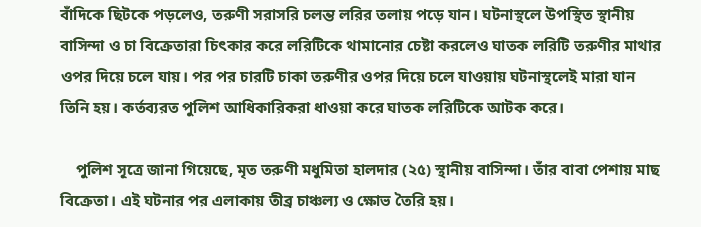বাঁদিকে ছিটকে পড়লেও, তরুণী সরাসরি চলন্ত লরির তলায় পড়ে যান। ঘটনাস্থলে উপস্থিত স্থানীয় বাসিন্দা ও চা বিক্রেতারা চিৎকার করে লরিটিকে থামানোর চেষ্টা করলেও ঘাতক লরিটি তরুণীর মাথার ওপর দিয়ে চলে যায়। পর পর চারটি চাকা তরুণীর ওপর দিয়ে চলে যাওয়ায় ঘটনাস্থলেই মারা যান তিনি হয়। কর্তব্যরত পুলিশ আধিকারিকরা ধাওয়া করে ঘাতক লরিটিকে আটক করে।

    পুলিশ সূত্রে জানা গিয়েছে, মৃত তরুণী মধুমিতা হালদার (২৫) স্থানীয় বাসিন্দা। তাঁর বাবা পেশায় মাছ বিক্রেতা। এই ঘটনার পর এলাকায় তীব্র চাঞ্চল্য ও ক্ষোভ তৈরি হয়।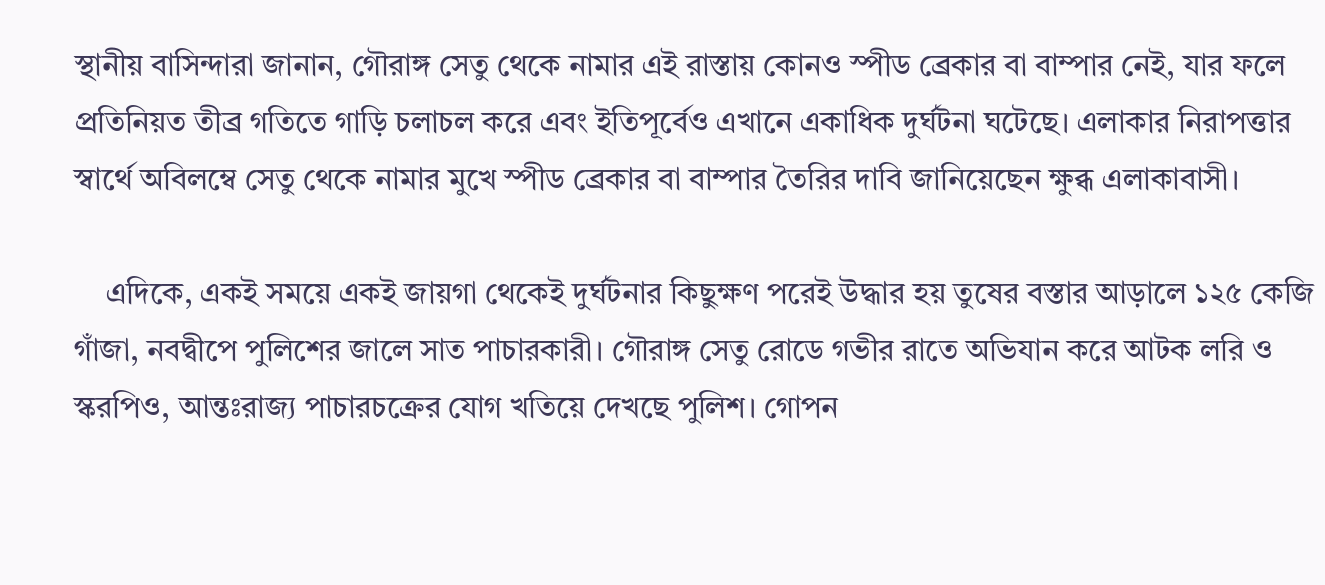স্থানীয় বাসিন্দারা জানান, গৌরাঙ্গ সেতু থেকে নামার এই রাস্তায় কোনও স্পীড ব্রেকার বা বাম্পার নেই, যার ফলে প্রতিনিয়ত তীব্র গতিতে গাড়ি চলাচল করে এবং ইতিপূর্বেও এখানে একাধিক দুর্ঘটনা ঘটেছে। এলাকার নিরাপত্তার স্বার্থে অবিলম্বে সেতু থেকে নামার মুখে স্পীড ব্রেকার বা বাম্পার তৈরির দাবি জানিয়েছেন ক্ষুব্ধ এলাকাবাসী।

    এদিকে, একই সময়ে একই জায়গা থেকেই দুর্ঘটনার কিছুক্ষণ পরেই উদ্ধার হয় তুষের বস্তার আড়ালে ১২৫ কেজি গাঁজা, নবদ্বীপে পুলিশের জালে সাত পাচারকারী। গৌরাঙ্গ সেতু রোডে গভীর রাতে অভিযান করে আটক লরি ও স্করপিও, আন্তঃরাজ্য পাচারচক্রের যোগ খতিয়ে দেখছে পুলিশ। গোপন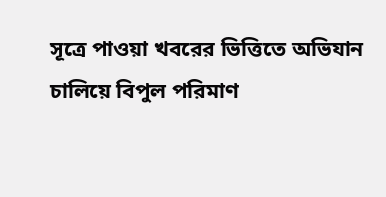সূত্রে পাওয়া খবরের ভিত্তিতে অভিযান চালিয়ে বিপুল পরিমাণ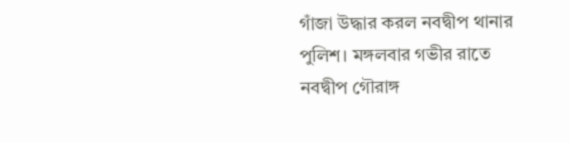গাঁজা উদ্ধার করল নবদ্বীপ থানার পুলিশ। মঙ্গলবার গভীর রাতে নবদ্বীপ গৌরাঙ্গ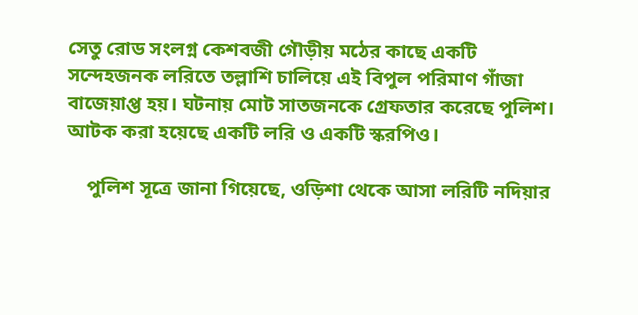সেতু রোড সংলগ্ন কেশবজী গৌড়ীয় মঠের কাছে একটি সন্দেহজনক লরিতে তল্লাশি চালিয়ে এই বিপুল পরিমাণ গাঁজা বাজেয়াপ্ত হয়। ঘটনায় মোট সাতজনকে গ্রেফতার করেছে পুলিশ। আটক করা হয়েছে একটি লরি ও একটি স্করপিও।

    পুলিশ সূত্রে জানা গিয়েছে, ওড়িশা থেকে আসা লরিটি নদিয়ার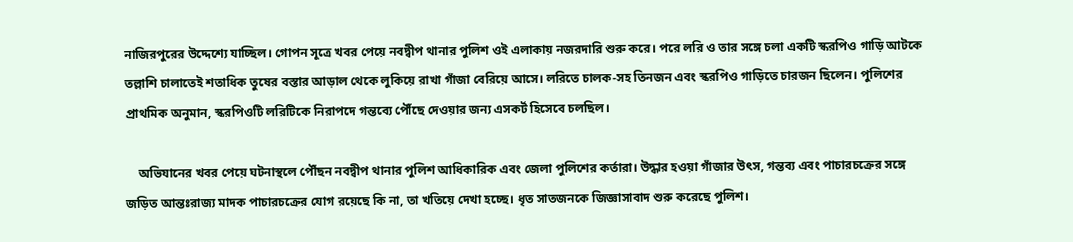নাজিরপুরের উদ্দেশ্যে যাচ্ছিল। গোপন সূত্রে খবর পেয়ে নবদ্বীপ থানার পুলিশ ওই এলাকায় নজরদারি শুরু করে। পরে লরি ও তার সঙ্গে চলা একটি স্করপিও গাড়ি আটকে তল্লাশি চালাতেই শতাধিক তুষের বস্তার আড়াল থেকে লুকিয়ে রাখা গাঁজা বেরিয়ে আসে। লরিতে চালক-সহ তিনজন এবং স্করপিও গাড়িতে চারজন ছিলেন। পুলিশের প্রাথমিক অনুমান, স্করপিওটি লরিটিকে নিরাপদে গন্তব্যে পৌঁছে দেওয়ার জন্য এসকর্ট হিসেবে চলছিল।

    অভিযানের খবর পেয়ে ঘটনাস্থলে পৌঁছন নবদ্বীপ থানার পুলিশ আধিকারিক এবং জেলা পুলিশের কর্তারা। উদ্ধার হওয়া গাঁজার উৎস, গন্তব্য এবং পাচারচক্রের সঙ্গে জড়িত আন্তঃরাজ্য মাদক পাচারচক্রের যোগ রয়েছে কি না, তা খতিয়ে দেখা হচ্ছে। ধৃত সাতজনকে জিজ্ঞাসাবাদ শুরু করেছে পুলিশ।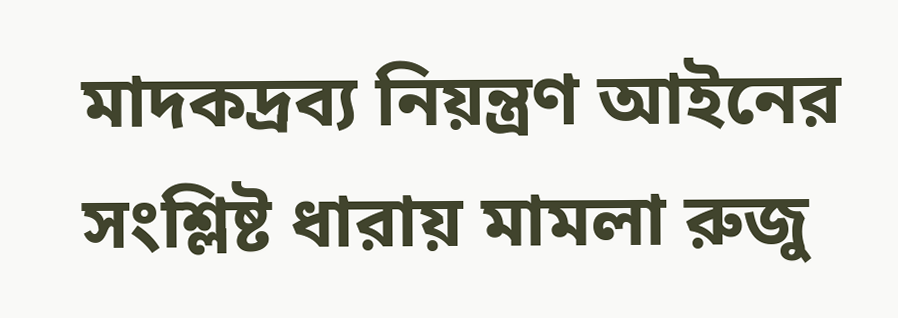মাদকদ্রব্য নিয়ন্ত্রণ আইনের সংশ্লিষ্ট ধারায় মামলা রুজু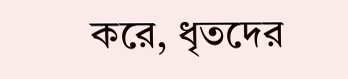করে, ধৃতদের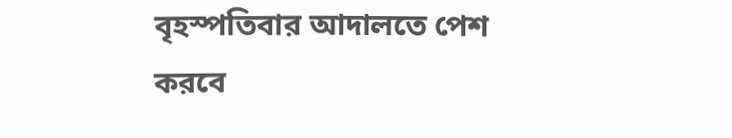বৃহস্পতিবার আদালতে পেশ করবে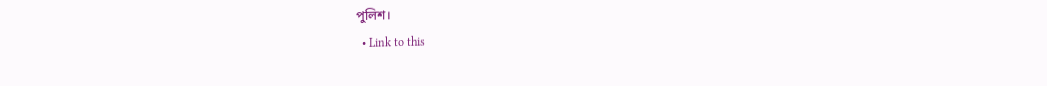পুলিশ।
  • Link to this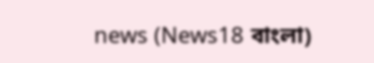news (News18 বাংলা)